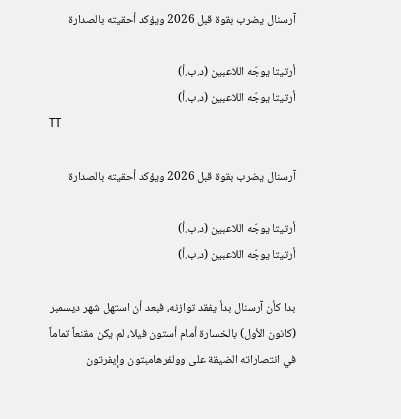آرسنال يضرب بقوة قبل 2026 ويؤكد أحقيته بالصدارة

أرتيتا يوجّه اللاعبين (د.ب.أ)
أرتيتا يوجّه اللاعبين (د.ب.أ)
TT

آرسنال يضرب بقوة قبل 2026 ويؤكد أحقيته بالصدارة

أرتيتا يوجّه اللاعبين (د.ب.أ)
أرتيتا يوجّه اللاعبين (د.ب.أ)

بدا كأن آرسنال بدأ يفقد توازنه، فبعد أن استهل شهر ديسمبر (كانون الأول) بالخسارة أمام أستون فيلا، لم يكن مقنعاً تماماً في انتصاراته الضيقة على وولفرهامبتون وإيفرتون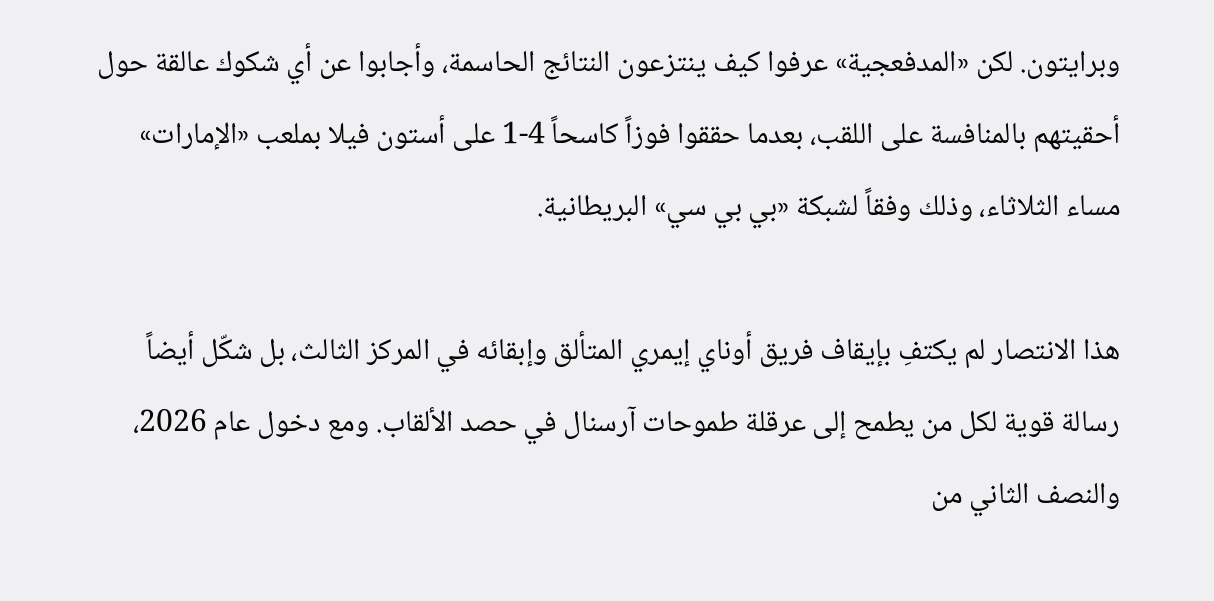وبرايتون. لكن «المدفعجية» عرفوا كيف ينتزعون النتائج الحاسمة، وأجابوا عن أي شكوك عالقة حول أحقيتهم بالمنافسة على اللقب، بعدما حققوا فوزاً كاسحاً 4-1 على أستون فيلا بملعب «الإمارات» مساء الثلاثاء، وذلك وفقاً لشبكة «بي بي سي» البريطانية.

هذا الانتصار لم يكتفِ بإيقاف فريق أوناي إيمري المتألق وإبقائه في المركز الثالث، بل شكّل أيضاً رسالة قوية لكل من يطمح إلى عرقلة طموحات آرسنال في حصد الألقاب. ومع دخول عام 2026، والنصف الثاني من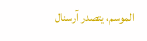الموسم، يتصدر آرسنال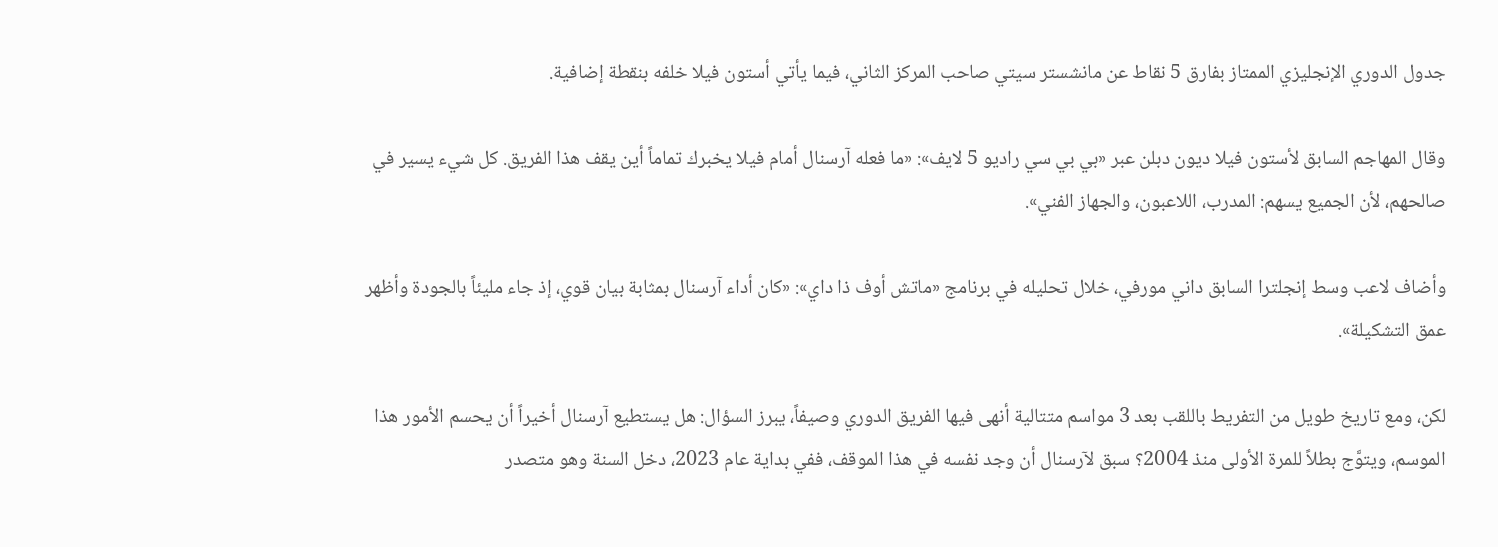جدول الدوري الإنجليزي الممتاز بفارق 5 نقاط عن مانشستر سيتي صاحب المركز الثاني، فيما يأتي أستون فيلا خلفه بنقطة إضافية.

وقال المهاجم السابق لأستون فيلا ديون دبلن عبر «بي بي سي راديو 5 لايف»: «ما فعله آرسنال أمام فيلا يخبرك تماماً أين يقف هذا الفريق. كل شيء يسير في صالحهم، لأن الجميع يسهم: المدرب، اللاعبون، والجهاز الفني».

وأضاف لاعب وسط إنجلترا السابق داني مورفي، خلال تحليله في برنامج «ماتش أوف ذا داي»: «كان أداء آرسنال بمثابة بيان قوي، إذ جاء مليئاً بالجودة وأظهر عمق التشكيلة».

لكن، ومع تاريخ طويل من التفريط باللقب بعد 3 مواسم متتالية أنهى فيها الفريق الدوري وصيفاً، يبرز السؤال: هل يستطيع آرسنال أخيراً أن يحسم الأمور هذا الموسم، ويتوَّج بطلاً للمرة الأولى منذ 2004؟ سبق لآرسنال أن وجد نفسه في هذا الموقف، ففي بداية عام 2023، دخل السنة وهو متصدر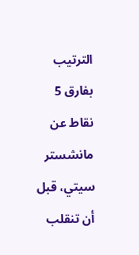الترتيب بفارق 5 نقاط عن مانشستر سيتي، قبل أن تنقلب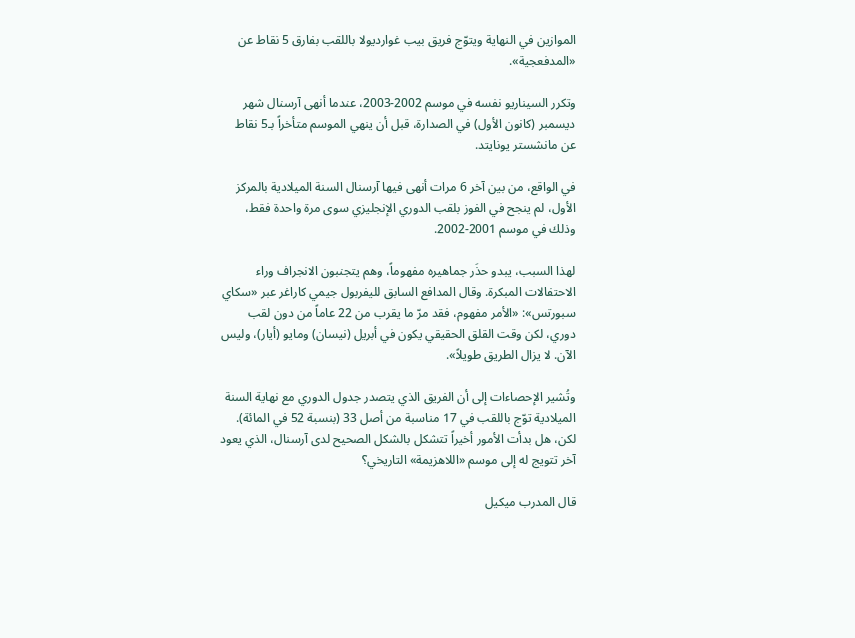الموازين في النهاية ويتوّج فريق بيب غوارديولا باللقب بفارق 5 نقاط عن «المدفعجية».

وتكرر السيناريو نفسه في موسم 2002-2003، عندما أنهى آرسنال شهر ديسمبر (كانون الأول) في الصدارة، قبل أن ينهي الموسم متأخراً بـ5 نقاط عن مانشستر يونايتد.

في الواقع، من بين آخر 6 مرات أنهى فيها آرسنال السنة الميلادية بالمركز الأول، لم ينجح في الفوز بلقب الدوري الإنجليزي سوى مرة واحدة فقط، وذلك في موسم 2001-2002.

لهذا السبب، يبدو حذَر جماهيره مفهوماً، وهم يتجنبون الانجراف وراء الاحتفالات المبكرة. وقال المدافع السابق لليفربول جيمي كاراغر عبر «سكاي سبورتس»: «الأمر مفهوم، فقد مرّ ما يقرب من 22 عاماً من دون لقب دوري، لكن وقت القلق الحقيقي يكون في أبريل (نيسان) ومايو (أيار)، وليس الآن. لا يزال الطريق طويلاً».

وتُشير الإحصاءات إلى أن الفريق الذي يتصدر جدول الدوري مع نهاية السنة الميلادية توّج باللقب في 17 مناسبة من أصل 33 (بنسبة 52 في المائة). لكن، هل بدأت الأمور أخيراً تتشكل بالشكل الصحيح لدى آرسنال، الذي يعود آخر تتويج له إلى موسم «اللاهزيمة» التاريخي؟

قال المدرب ميكيل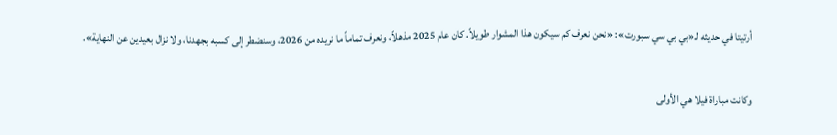أرتيتا في حديثه لـ«بي بي سي سبورت»: «نحن نعرف كم سيكون هذا المشوار طويلاً. كان عام 2025 مذهلاً، ونعرف تماماً ما نريده من 2026، وسنضطر إلى كسبه بجهدنا، ولا نزال بعيدين عن النهاية».

وكانت مباراة فيلا هي الأولى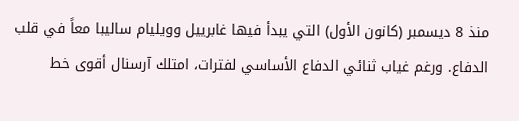منذ 8 ديسمبر (كانون الأول) التي يبدأ فيها غابرييل وويليام ساليبا معاً في قلب الدفاع. ورغم غياب ثنائي الدفاع الأساسي لفترات، امتلك آرسنال أقوى خط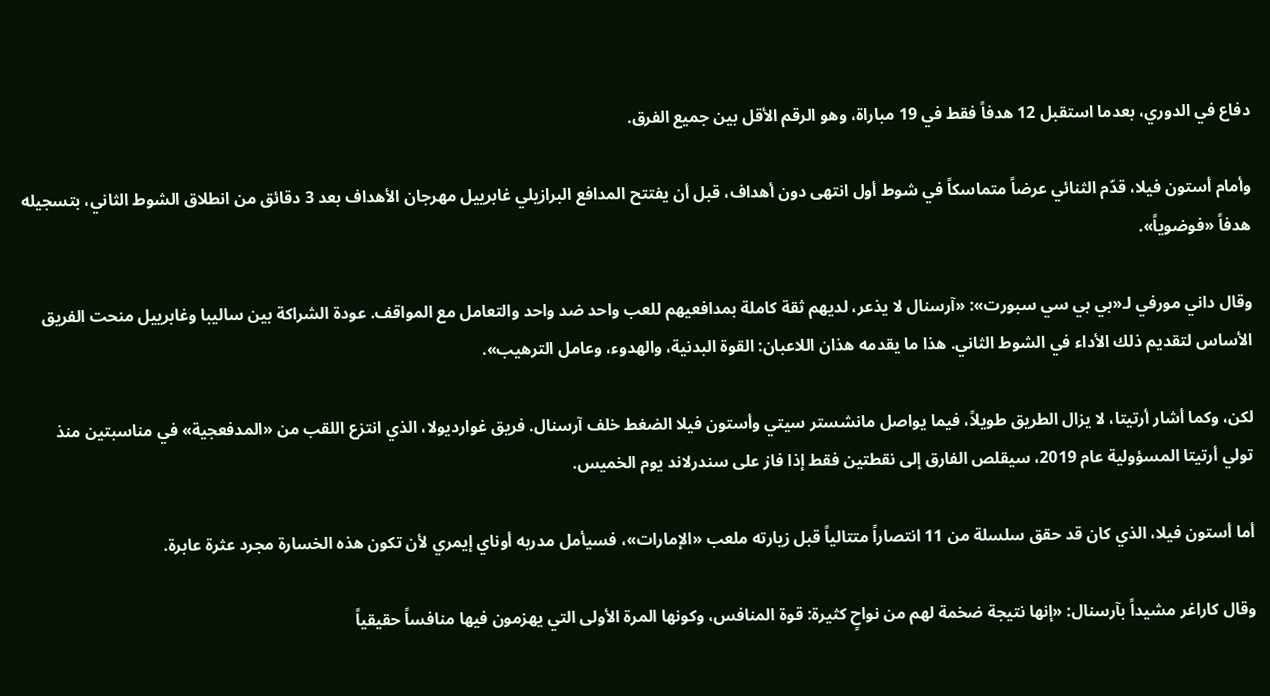دفاع في الدوري، بعدما استقبل 12 هدفاً فقط في 19 مباراة، وهو الرقم الأقل بين جميع الفرق.

وأمام أستون فيلا، قدّم الثنائي عرضاً متماسكاً في شوط أول انتهى دون أهداف، قبل أن يفتتح المدافع البرازيلي غابرييل مهرجان الأهداف بعد 3 دقائق من انطلاق الشوط الثاني، بتسجيله هدفاً «فوضوياً».

وقال داني مورفي لـ«بي بي سي سبورت»: «آرسنال لا يذعر، لديهم ثقة كاملة بمدافعيهم للعب واحد ضد واحد والتعامل مع المواقف. عودة الشراكة بين ساليبا وغابرييل منحت الفريق الأساس لتقديم ذلك الأداء في الشوط الثاني. هذا ما يقدمه هذان اللاعبان: القوة البدنية، والهدوء، وعامل الترهيب».

لكن، وكما أشار أرتيتا، لا يزال الطريق طويلاً، فيما يواصل مانشستر سيتي وأستون فيلا الضغط خلف آرسنال. فريق غوارديولا، الذي انتزع اللقب من «المدفعجية» في مناسبتين منذ تولي أرتيتا المسؤولية عام 2019، سيقلص الفارق إلى نقطتين فقط إذا فاز على سندرلاند يوم الخميس.

أما أستون فيلا، الذي كان قد حقق سلسلة من 11 انتصاراً متتالياً قبل زيارته ملعب «الإمارات»، فسيأمل مدربه أوناي إيمري لأن تكون هذه الخسارة مجرد عثرة عابرة.

وقال كاراغر مشيداً بآرسنال: «إنها نتيجة ضخمة لهم من نواحٍ كثيرة: قوة المنافس، وكونها المرة الأولى التي يهزمون فيها منافساً حقيقياً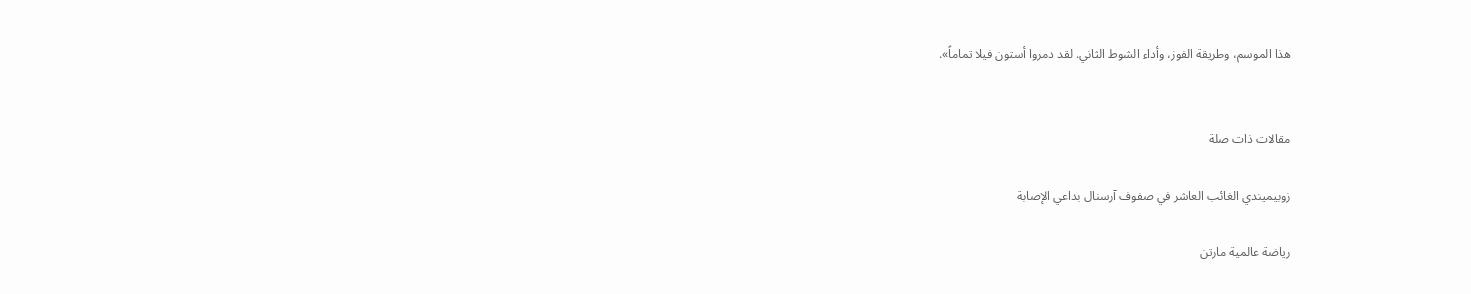هذا الموسم، وطريقة الفوز، وأداء الشوط الثاني. لقد دمروا أستون فيلا تماماً».


مقالات ذات صلة

زوبيميندي الغائب العاشر في صفوف آرسنال بداعي الإصابة

رياضة عالمية مارتن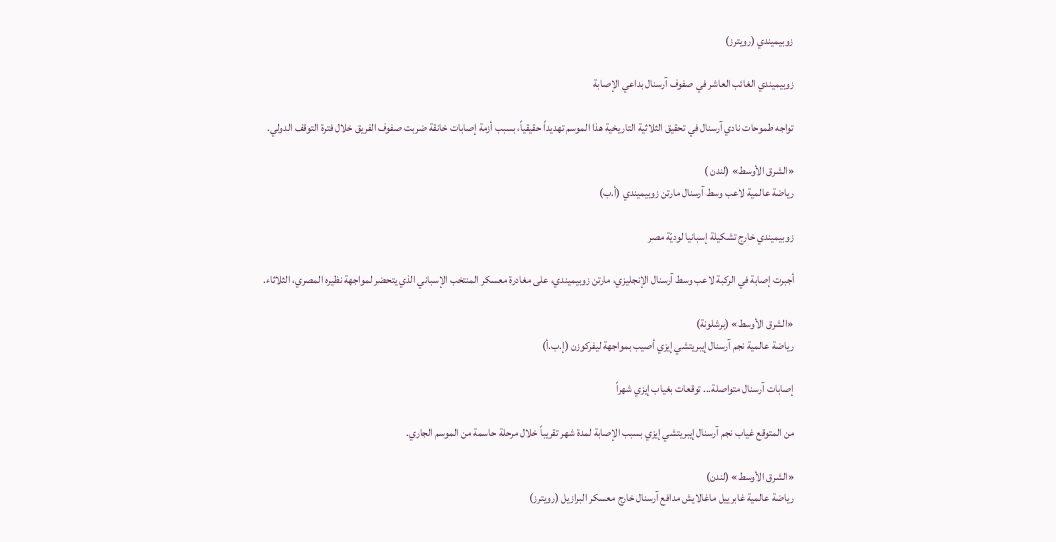زوبيميندي (رويترز)

زوبيميندي الغائب العاشر في صفوف آرسنال بداعي الإصابة

تواجه طموحات نادي آرسنال في تحقيق الثلاثية التاريخية هذا الموسم تهديداً حقيقياً، بسبب أزمة إصابات خانقة ضربت صفوف الفريق خلال فترة التوقف الدولي.

«الشرق الأوسط» (لندن )
رياضة عالمية لاعب وسط آرسنال مارتن زوبيميندي (أ.ب)

زوبيميندي خارج تشكيلة إسبانيا لوديّة مصر

أجبرت إصابة في الركبة لاعب وسط آرسنال الإنجليزي، مارتن زوبيميندي، على مغادرة معسكر المنتخب الإسباني الذي يتحضر لمواجهة نظيره المصري، الثلاثاء.

«الشرق الأوسط» (برشلونة)
رياضة عالمية نجم آرسنال إيبريتشي إيزي أصيب بمواجهة ليفركوزن (إ.ب.أ)

إصابات آرسنال متواصلة... توقعات بغياب إيزي شهراً

من المتوقع غياب نجم آرسنال إيبريتشي إيزي بسبب الإصابة لمدة شهر تقريباً خلال مرحلة حاسمة من الموسم الجاري.

«الشرق الأوسط» (لندن)
رياضة عالمية غابرييل ماغالايش مدافع آرسنال خارج معسكر البرازيل (رويترز)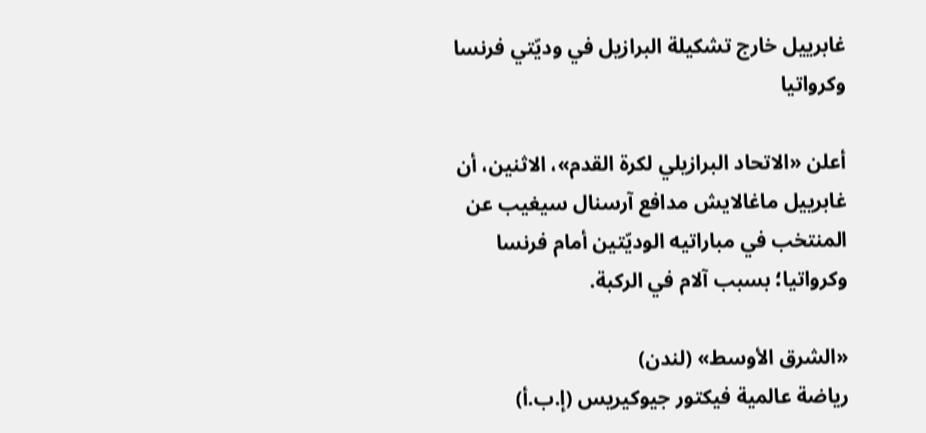غابرييل خارج تشكيلة البرازيل في وديّتي فرنسا وكرواتيا

أعلن «الاتحاد البرازيلي لكرة القدم»، الاثنين، أن غابرييل ماغالايش مدافع آرسنال سيغيب عن المنتخب في مباراتيه الوديّتين أمام فرنسا وكرواتيا؛ بسبب آلام في الركبة.

«الشرق الأوسط» (لندن)
رياضة عالمية فيكتور جيوكيريس (إ.ب.أ)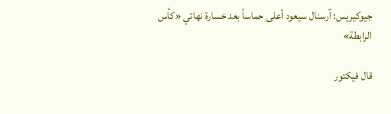جيوكيريس: آرسنال سيعود أعلى حماساً بعد خسارة نهائي «كأس الرابطة»

قال فيكتور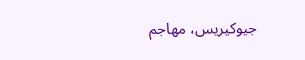جيوكيريس، مهاجم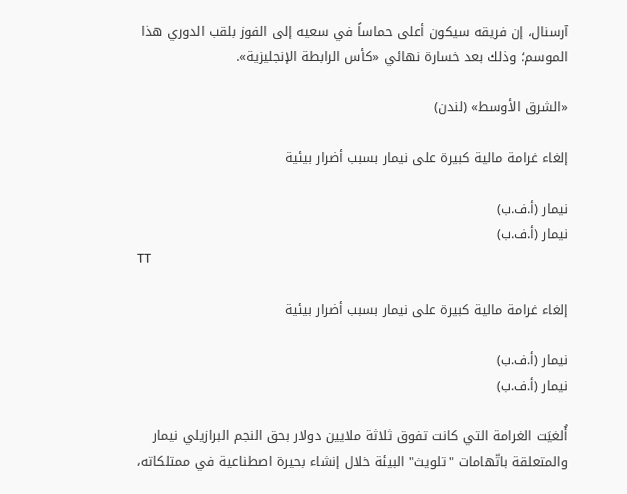آرسنال، إن فريقه سيكون أعلى حماساً في سعيه إلى الفوز بلقب الدوري هذا الموسم؛ وذلك بعد خسارة نهائي «كأس الرابطة الإنجليزية».

«الشرق الأوسط» (لندن)

إلغاء غرامة مالية كبيرة على نيمار بسبب أضرار بيئية

نيمار (أ.ف.ب)
نيمار (أ.ف.ب)
TT

إلغاء غرامة مالية كبيرة على نيمار بسبب أضرار بيئية

نيمار (أ.ف.ب)
نيمار (أ.ف.ب)

أُلغيَت الغرامة التي كانت تفوق ثلاثة ملايين دولار بحق النجم البرازيلي نيمار والمتعلقة باتّهامات "تلويث" البيئة خلال إنشاء بحيرة اصطناعية في ممتلكاته،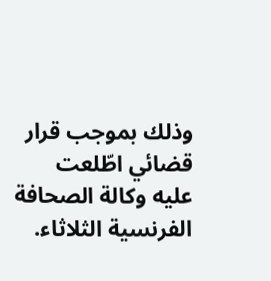وذلك بموجب قرار قضائي اطّلعت عليه وكالة الصحافة الفرنسية الثلاثاء.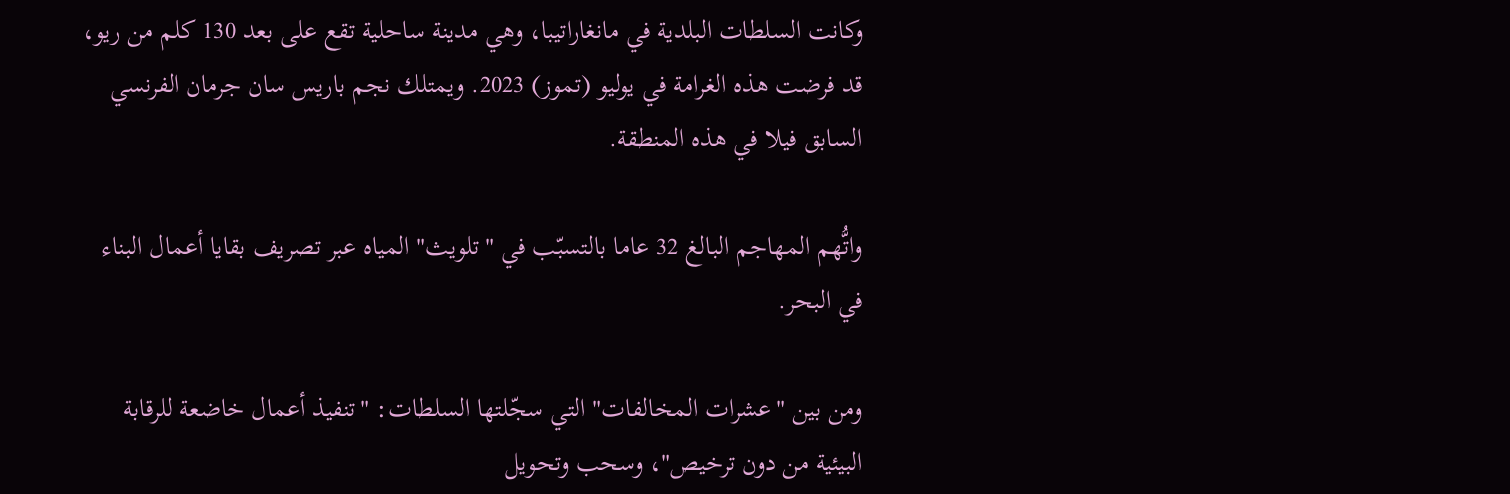وكانت السلطات البلدية في مانغاراتيبا، وهي مدينة ساحلية تقع على بعد 130 كلم من ريو، قد فرضت هذه الغرامة في يوليو (تموز) 2023. ويمتلك نجم باريس سان جرمان الفرنسي السابق فيلا في هذه المنطقة.

واتُّهم المهاجم البالغ 32 عاما بالتسبّب في "تلويث" المياه عبر تصريف بقايا أعمال البناء في البحر.

ومن بين "عشرات المخالفات" التي سجّلتها السلطات: "تنفيذ أعمال خاضعة للرقابة البيئية من دون ترخيص"، وسحب وتحويل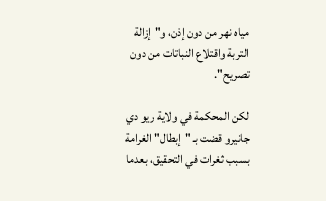مياه نهر من دون إذن، و"إزالة التربة واقتلاع النباتات من دون تصريح".

لكن المحكمة في ولاية ريو دي جانيرو قضت بـ "إبطال" الغرامة بسبب ثغرات في التحقيق، بعدما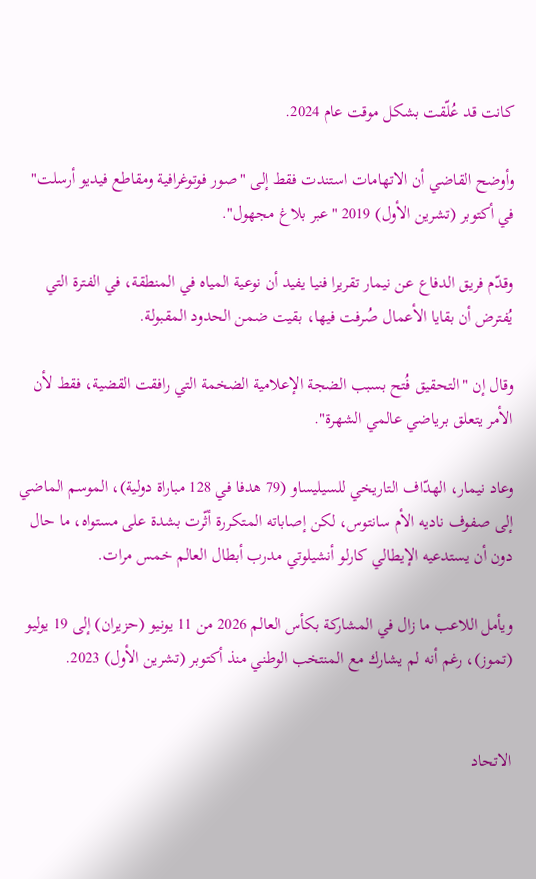كانت قد عُلّقت بشكل موقت عام 2024.

وأوضح القاضي أن الاتهامات استندت فقط إلى "صور فوتوغرافية ومقاطع فيديو أرسلت" في أكتوبر (تشرين الأول) 2019 "عبر بلاغ مجهول".

وقدّم فريق الدفاع عن نيمار تقريرا فنيا يفيد أن نوعية المياه في المنطقة، في الفترة التي يُفترض أن بقايا الأعمال صُرفت فيها، بقيت ضمن الحدود المقبولة.

وقال إن "التحقيق فُتح بسبب الضجة الإعلامية الضخمة التي رافقت القضية، فقط لأن الأمر يتعلق برياضي عالمي الشهرة".

وعاد نيمار، الهدّاف التاريخي للسيليساو (79 هدفا في 128 مباراة دولية)، الموسم الماضي إلى صفوف ناديه الأم سانتوس، لكن إصاباته المتكررة أثّرت بشدة على مستواه، ما حال دون أن يستدعيه الإيطالي كارلو أنشيلوتي مدرب أبطال العالم خمس مرات.

ويأمل اللاعب ما زال في المشاركة بكأس العالم 2026 من 11 يونيو (حزيران) إلى 19 يوليو (تموز)، رغم أنه لم يشارك مع المنتخب الوطني منذ أكتوبر (تشرين الأول) 2023.


الاتحاد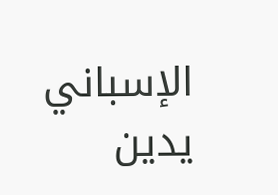الإسباني يدين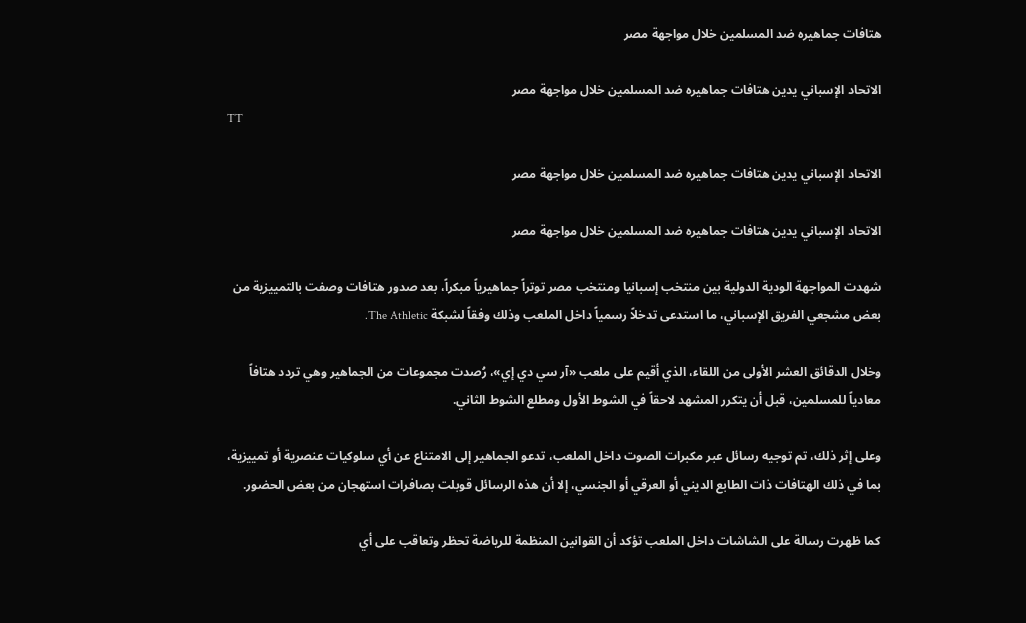هتافات جماهيره ضد المسلمين خلال مواجهة مصر

الاتحاد الإسباني يدين هتافات جماهيره ضد المسلمين خلال مواجهة مصر
TT

الاتحاد الإسباني يدين هتافات جماهيره ضد المسلمين خلال مواجهة مصر

الاتحاد الإسباني يدين هتافات جماهيره ضد المسلمين خلال مواجهة مصر

شهدت المواجهة الودية الدولية بين منتخب إسبانيا ومنتخب مصر توتراً جماهيرياً مبكراً، بعد صدور هتافات وصفت بالتمييزية من بعض مشجعي الفريق الإسباني، ما استدعى تدخلاً رسمياً داخل الملعب وذلك وفقاً لشبكة The Athletic.

وخلال الدقائق العشر الأولى من اللقاء، الذي أقيم على ملعب «آر سي دي إي»، رُصدت مجموعات من الجماهير وهي تردد هتافاً معادياً للمسلمين، قبل أن يتكرر المشهد لاحقاً في الشوط الأول ومطلع الشوط الثاني.

وعلى إثر ذلك، تم توجيه رسائل عبر مكبرات الصوت داخل الملعب، تدعو الجماهير إلى الامتناع عن أي سلوكيات عنصرية أو تمييزية، بما في ذلك الهتافات ذات الطابع الديني أو العرقي أو الجنسي، إلا أن هذه الرسائل قوبلت بصافرات استهجان من بعض الحضور.

كما ظهرت رسالة على الشاشات داخل الملعب تؤكد أن القوانين المنظمة للرياضة تحظر وتعاقب على أي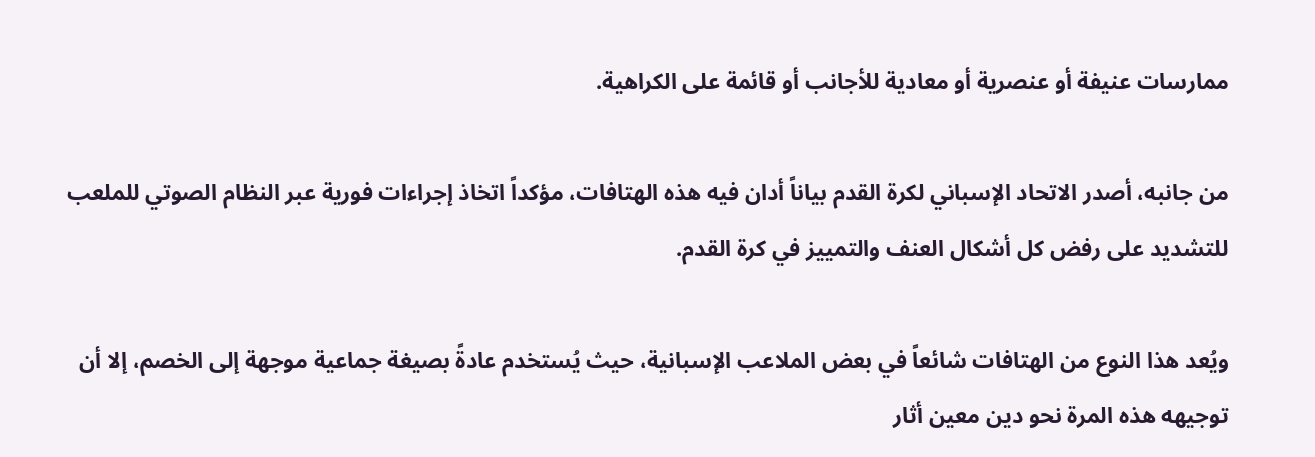ممارسات عنيفة أو عنصرية أو معادية للأجانب أو قائمة على الكراهية.

من جانبه، أصدر الاتحاد الإسباني لكرة القدم بياناً أدان فيه هذه الهتافات، مؤكداً اتخاذ إجراءات فورية عبر النظام الصوتي للملعب للتشديد على رفض كل أشكال العنف والتمييز في كرة القدم.

ويُعد هذا النوع من الهتافات شائعاً في بعض الملاعب الإسبانية، حيث يُستخدم عادةً بصيغة جماعية موجهة إلى الخصم، إلا أن توجيهه هذه المرة نحو دين معين أثار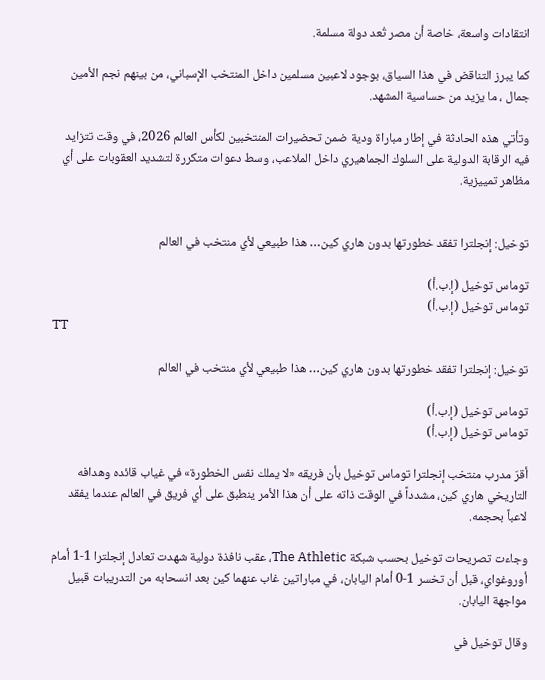انتقادات واسعة، خاصة أن مصر تُعد دولة مسلمة.

كما يبرز التناقض في هذا السياق، بوجود لاعبين مسلمين داخل المنتخب الإسباني، من بينهم نجم الأمين جمال ، ما يزيد من حساسية المشهد.

وتأتي هذه الحادثة في إطار مباراة ودية ضمن تحضيرات المنتخبين لكأس العالم 2026، في وقت تتزايد فيه الرقابة الدولية على السلوك الجماهيري داخل الملاعب، وسط دعوات متكررة لتشديد العقوبات على أي مظاهر تمييزية.


توخيل: إنجلترا تفقد خطورتها بدون هاري كين… هذا طبيعي لأي منتخب في العالم

توماس توخيل (إ.ب.أ)
توماس توخيل (إ.ب.أ)
TT

توخيل: إنجلترا تفقد خطورتها بدون هاري كين… هذا طبيعي لأي منتخب في العالم

توماس توخيل (إ.ب.أ)
توماس توخيل (إ.ب.أ)

أقرّ مدرب منتخب إنجلترا توماس توخيل بأن فريقه «لا يملك نفس الخطورة» في غياب قائده وهدافه التاريخي هاري كين، مشدداً في الوقت ذاته على أن هذا الأمر ينطبق على أي فريق في العالم عندما يفقد لاعباً بحجمه.

وجاءت تصريحات توخيل بحسب شبكة The Athletic، عقب نافذة دولية شهدت تعادل إنجلترا 1-1 أمام أوروغواي، قبل أن تخسر 1-0 أمام اليابان، في مباراتين غاب عنهما كين بعد انسحابه من التدريبات قبيل مواجهة اليابان.

وقال توخيل في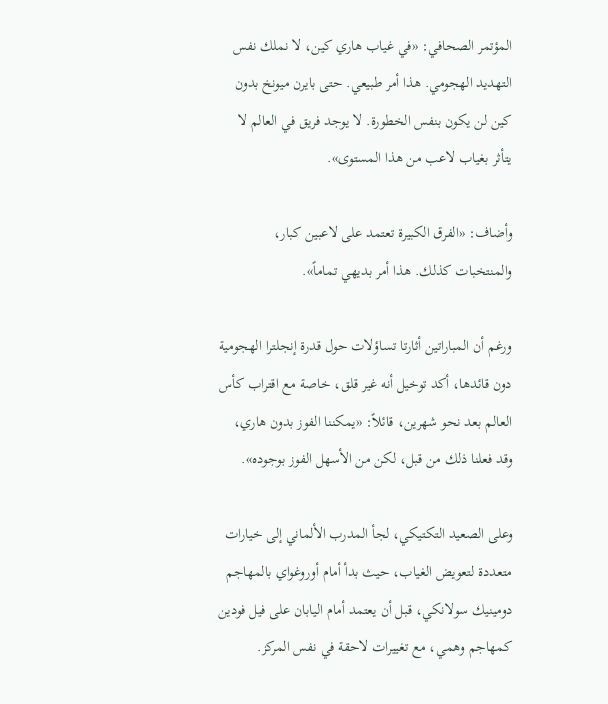المؤتمر الصحافي: «في غياب هاري كين، لا نملك نفس التهديد الهجومي. هذا أمر طبيعي. حتى بايرن ميونخ بدون كين لن يكون بنفس الخطورة. لا يوجد فريق في العالم لا يتأثر بغياب لاعب من هذا المستوى».

وأضاف: «الفرق الكبيرة تعتمد على لاعبين كبار، والمنتخبات كذلك. هذا أمر بديهي تماماً».

ورغم أن المباراتين أثارتا تساؤلات حول قدرة إنجلترا الهجومية دون قائدها، أكد توخيل أنه غير قلق، خاصة مع اقتراب كأس العالم بعد نحو شهرين، قائلاً: «يمكننا الفوز بدون هاري، وقد فعلنا ذلك من قبل، لكن من الأسهل الفوز بوجوده».

وعلى الصعيد التكتيكي، لجأ المدرب الألماني إلى خيارات متعددة لتعويض الغياب، حيث بدأ أمام أوروغواي بالمهاجم دومينيك سولانكي، قبل أن يعتمد أمام اليابان على فيل فودين كمهاجم وهمي، مع تغييرات لاحقة في نفس المركز.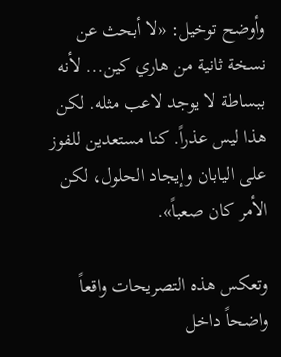وأوضح توخيل: «لا أبحث عن نسخة ثانية من هاري كين... لأنه ببساطة لا يوجد لاعب مثله. لكن هذا ليس عذراً. كنا مستعدين للفوز على اليابان وإيجاد الحلول، لكن الأمر كان صعباً».

وتعكس هذه التصريحات واقعاً واضحاً داخل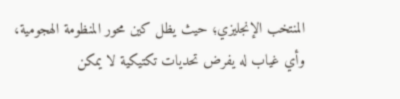المنتخب الإنجليزي؛ حيث يظل كين محور المنظومة الهجومية، وأي غياب له يفرض تحديات تكتيكية لا يمكن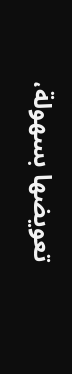تعويضها بسهولة،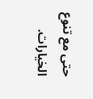حتى مع تنوع الخيارات.